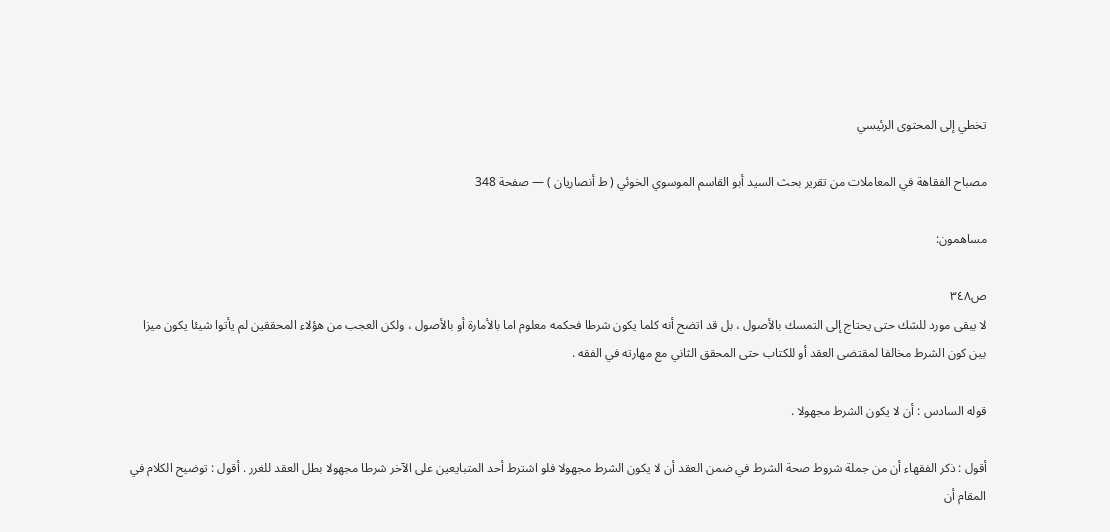تخطي إلى المحتوى الرئيسي

مصباح الفقاهة في المعاملات من تقرير بحث السيد أبو القاسم الموسوي الخوئي ( ط أنصاريان ) — صفحة 348

مساهمون:

ص٣٤٨
لا يبقى مورد للشك حتى يحتاج إلى التمسك بالأصول ، بل قد اتضح أنه كلما يكون شرطا فحكمه معلوم اما بالأمارة أو بالأصول ، ولكن العجب من هؤلاء المحققين لم يأتوا شيئا يكون ميزا بين كون الشرط مخالفا لمقتضى العقد أو للكتاب حتى المحقق الثاني مع مهارته في الفقه .

قوله السادس : أن لا يكون الشرط مجهولا .

أقول : ذكر الفقهاء أن من جملة شروط صحة الشرط في ضمن العقد أن لا يكون الشرط مجهولا فلو اشترط أحد المتبايعين على الآخر شرطا مجهولا بطل العقد للغرر . أقول : توضيح الكلام في المقام أن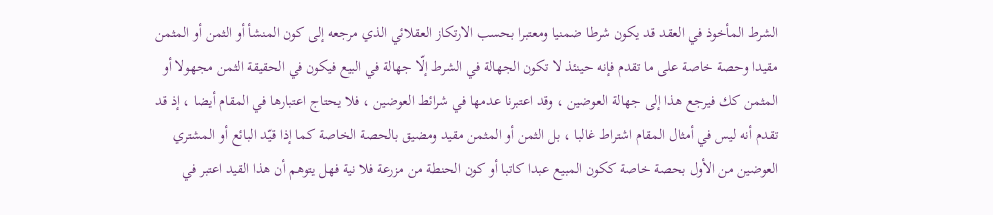الشرط المأخوذ في العقد قد يكون شرطا ضمنيا ومعتبرا بحسب الارتكاز العقلائي الذي مرجعه إلى كون المنشأ أو الثمن أو المثمن مقيدا وحصة خاصة على ما تقدم فإنه حينئذ لا تكون الجهالة في الشرط إلّا جهالة في البيع فيكون في الحقيقة الثمن مجهولا أو المثمن كك فيرجع هذا إلى جهالة العوضين ، وقد اعتبرنا عدمها في شرائط العوضين ، فلا يحتاج اعتبارها في المقام أيضا ، إذ قد تقدم أنه ليس في أمثال المقام اشتراط غالبا ، بل الثمن أو المثمن مقيد ومضيق بالحصة الخاصة كما إذا قيّد البائع أو المشتري العوضين من الأول بحصة خاصة ككون المبيع عبدا كاتبا أو كون الحنطة من مزرعة فلا نية فهل يتوهم أن هذا القيد اعتبر في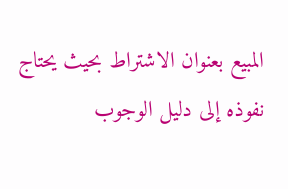المبيع بعنوان الاشتراط بحيث يحتاج نفوذه إلى دليل الوجوب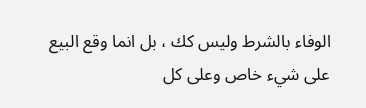الوفاء بالشرط وليس كك ، بل انما وقع البيع على شيء خاص وعلى كل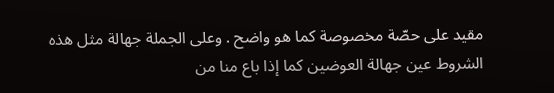مقيد على حصّة مخصوصة كما هو واضح . وعلى الجملة جهالة مثل هذه الشروط عين جهالة العوضين كما إذا باع منا من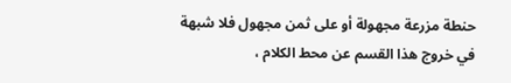حنطة مزرعة مجهولة أو على ثمن مجهول فلا شبهة في خروج هذا القسم عن محط الكلام ،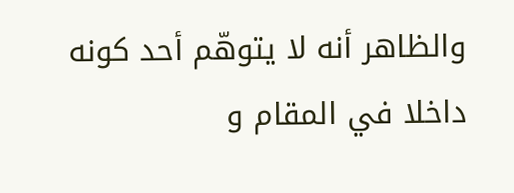والظاهر أنه لا يتوهّم أحد كونه داخلا في المقام و